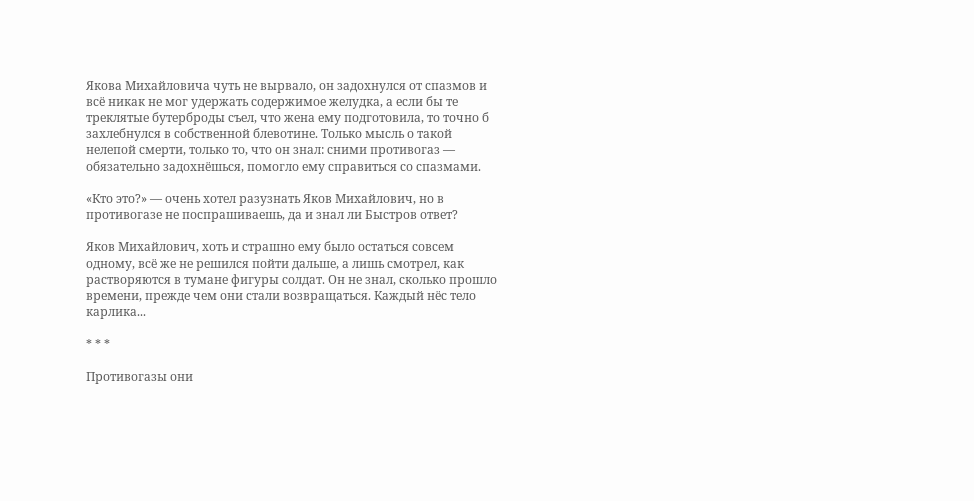Якова Михайловича чуть не вырвало, он задохнулся от спазмов и всё никак не мог удержать содержимое желудка, а если бы те треклятые бутерброды съел, что жена ему подготовила, то точно б захлебнулся в собственной блевотине. Только мысль о такой нелепой смерти, только то, что он знал: сними противогаз — обязательно задохнёшься, помогло ему справиться со спазмами.

«Кто это?» — очень хотел разузнать Яков Михайлович, но в противогазе не поспрашиваешь, да и знал ли Быстров ответ?

Яков Михайлович, хоть и страшно ему было остаться совсем одному, всё же не решился пойти дальше, а лишь смотрел, как растворяются в тумане фигуры солдат. Он не знал, сколько прошло времени, прежде чем они стали возвращаться. Каждый нёс тело карлика...

* * *

Противогазы они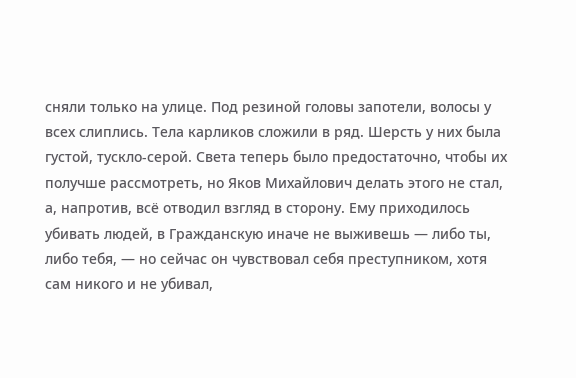сняли только на улице. Под резиной головы запотели, волосы у всех слиплись. Тела карликов сложили в ряд. Шерсть у них была густой, тускло-серой. Света теперь было предостаточно, чтобы их получше рассмотреть, но Яков Михайлович делать этого не стал, а, напротив, всё отводил взгляд в сторону. Ему приходилось убивать людей, в Гражданскую иначе не выживешь — либо ты, либо тебя, — но сейчас он чувствовал себя преступником, хотя сам никого и не убивал,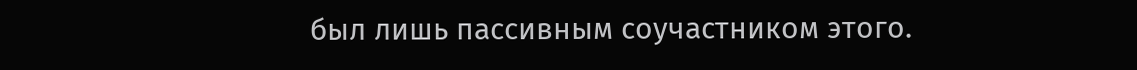был лишь пассивным соучастником этого.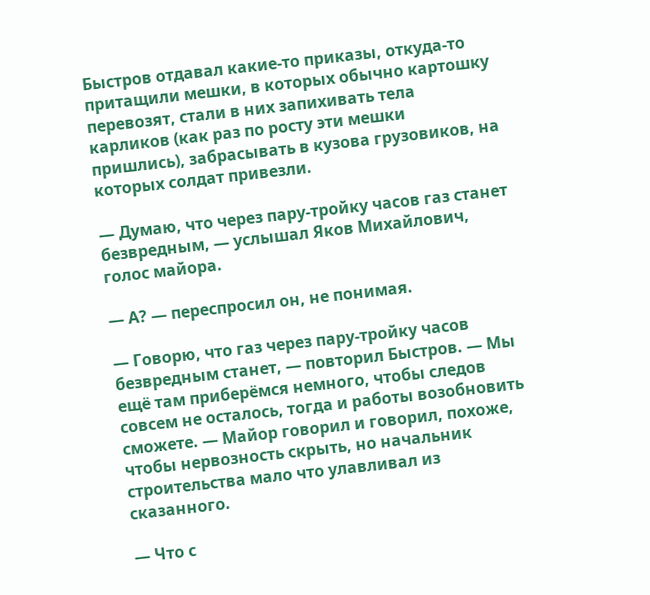Быстров отдавал какие-то приказы, откуда-то притащили мешки, в которых обычно картошку перевозят, стали в них запихивать тела карликов (как раз по росту эти мешки пришлись), забрасывать в кузова грузовиков, на которых солдат привезли.

— Думаю, что через пару-тройку часов газ станет безвредным, — услышал Яков Михайлович, голос майора.

— А? — переспросил он, не понимая.

— Говорю, что газ через пару-тройку часов безвредным станет, — повторил Быстров. — Мы ещё там приберёмся немного, чтобы следов совсем не осталось, тогда и работы возобновить сможете. — Майор говорил и говорил, похоже, чтобы нервозность скрыть, но начальник строительства мало что улавливал из сказанного.

— Что с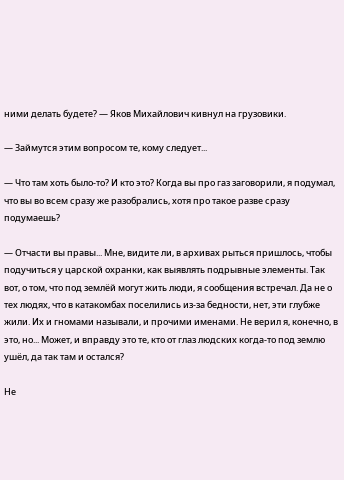ними делать будете? — Яков Михайлович кивнул на грузовики.

— Займутся этим вопросом те, кому следует...

— Что там хоть было-то? И кто это? Когда вы про газ заговорили, я подумал, что вы во всем сразу же разобрались, хотя про такое разве сразу подумаешь?

— Отчасти вы правы... Мне, видите ли, в архивах рыться пришлось, чтобы подучиться у царской охранки, как выявлять подрывные элементы. Так вот, о том, что под землёй могут жить люди, я сообщения встречал. Да не о тех людях, что в катакомбах поселились из-за бедности, нет, эти глубже жили. Их и гномами называли, и прочими именами. Не верил я, конечно, в это, но... Может, и вправду это те, кто от глаз людских когда-то под землю ушёл, да так там и остался?

Не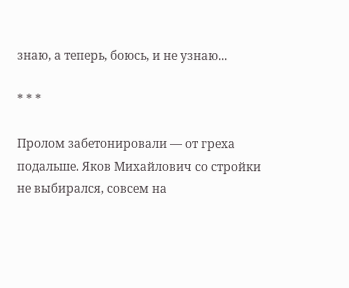знаю, а теперь, боюсь, и не узнаю...

* * *

Пролом забетонировали — от греха подальше. Яков Михайлович со стройки не выбирался, совсем на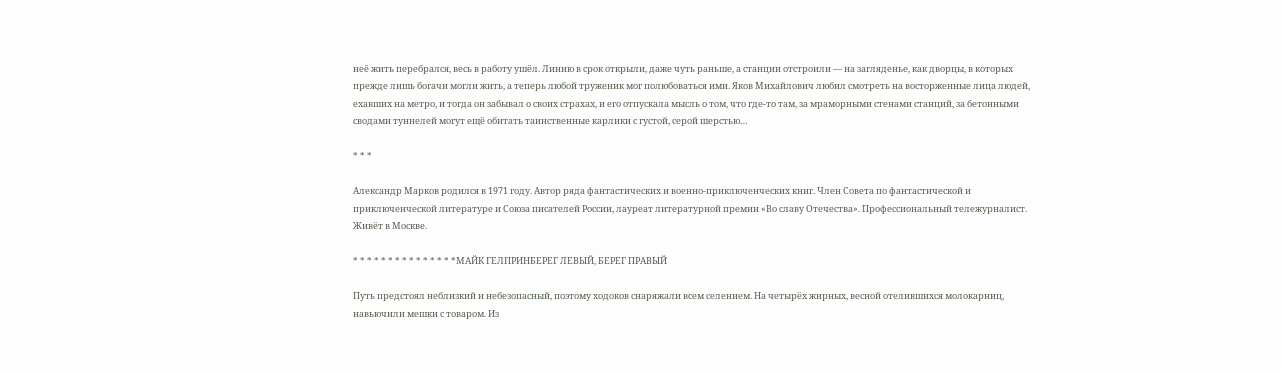неё жить перебрался, весь в работу ушёл. Линию в срок открыли, даже чуть раньше, а станции отстроили — на загляденье, как дворцы, в которых прежде лишь богачи могли жить, а теперь любой труженик мог полюбоваться ими. Яков Михайлович любил смотреть на восторженные лица людей, ехавших на метро, и тогда он забывал о своих страхах, и его отпускала мысль о том, что где-то там, за мраморными стенами станций, за бетонными сводами туннелей могут ещё обитать таинственные карлики с густой, серой шерстью…

* * *

Александр Марков родился в 1971 году. Автор ряда фантастических и военно-приключенческих книг. Член Совета по фантастической и приключенческой литературе и Союза писателей России, лауреат литературной премии «Во славу Отечества». Профессиональный тележурналист. Живёт в Москве.

* * * * * * * * * * * * * * *МАЙК ГЕЛПРИНБЕРЕГ ЛЕВЫЙ, БЕРЕГ ПРАВЫЙ

Путь предстоял неблизкий и небезопасный, поэтому ходоков снаряжали всем селением. На четырёх жирных, весной отелившихся молокарниц, навьючили мешки с товаром. Из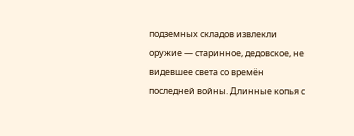подземных складов извлекли оружие — старинное, дедовское, не видевшее света со времён последней войны. Длинные копья с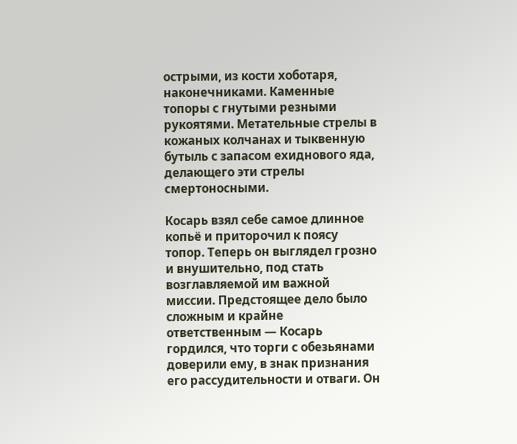острыми, из кости хоботаря, наконечниками. Каменные топоры с гнутыми резными рукоятями. Метательные стрелы в кожаных колчанах и тыквенную бутыль с запасом ехиднового яда, делающего эти стрелы смертоносными.

Косарь взял себе самое длинное копьё и приторочил к поясу топор. Теперь он выглядел грозно и внушительно, под стать возглавляемой им важной миссии. Предстоящее дело было сложным и крайне ответственным — Косарь гордился, что торги с обезьянами доверили ему, в знак признания его рассудительности и отваги. Он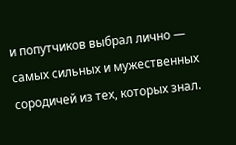и попутчиков выбрал лично — самых сильных и мужественных сородичей из тех, которых знал.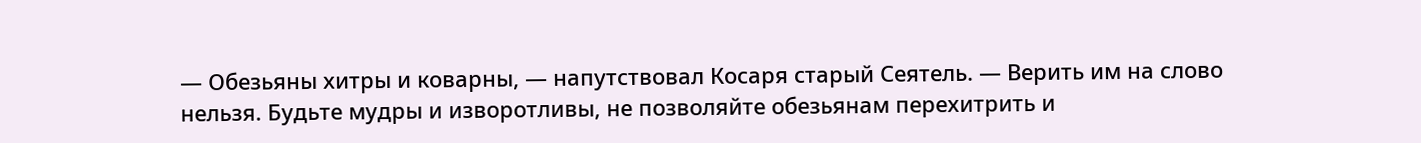— Обезьяны хитры и коварны, — напутствовал Косаря старый Сеятель. — Верить им на слово нельзя. Будьте мудры и изворотливы, не позволяйте обезьянам перехитрить и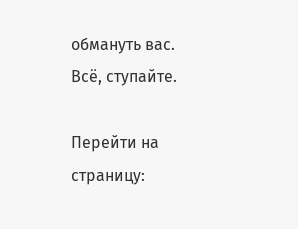обмануть вас. Всё, ступайте.

Перейти на страницу: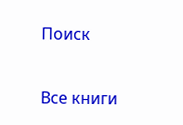Поиск

Все книги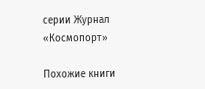серии Журнал «Космопорт»

Похожие книги